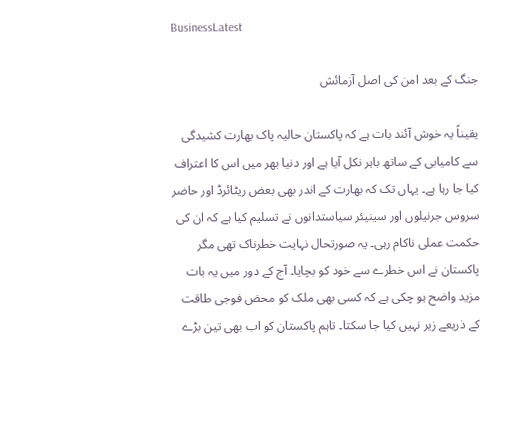BusinessLatest

جنگ کے بعد امن کی اصل آزمائش

یقیناً یہ خوش آئند بات ہے کہ پاکستان حالیہ پاک بھارت کشیدگی سے کامیابی کے ساتھ باہر نکل آیا ہے اور دنیا بھر میں اس کا اعتراف کیا جا رہا ہے۔ یہاں تک کہ بھارت کے اندر بھی بعض ریٹائرڈ اور حاضر سروس جرنیلوں اور سینیئر سیاستدانوں نے تسلیم کیا ہے کہ ان کی حکمت عملی ناکام رہی۔ یہ صورتحال نہایت خطرناک تھی مگر پاکستان نے اس خطرے سے خود کو بچایا۔ آج کے دور میں یہ بات مزید واضح ہو چکی ہے کہ کسی بھی ملک کو محض فوجی طاقت کے ذریعے زیر نہیں کیا جا سکتا۔ تاہم پاکستان کو اب بھی تین بڑے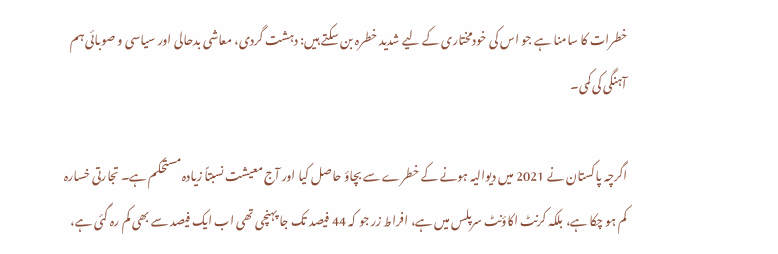خطرات کا سامنا ہے جو اس کی خودمختاری کے لیے شدید خطرہ بن سکتے ہیں: دہشت گردی، معاشی بدحالی اور سیاسی و صوبائی ہم آہنگی کی کمی۔

اگرچہ پاکستان نے 2021 میں دیوالیہ ہونے کے خطرے سے بچاؤ حاصل کیا اور آج معیشت نسبتاً زیادہ مستحکم ہے۔ تجارتی خسارہ کم ہو چکا ہے، بلکہ کرنٹ اکاؤنٹ سرپلس میں ہے، افراط زر جو کہ 44 فیصد تک جا پہنچی تھی اب ایک فیصد سے بھی کم رہ گئی ہے،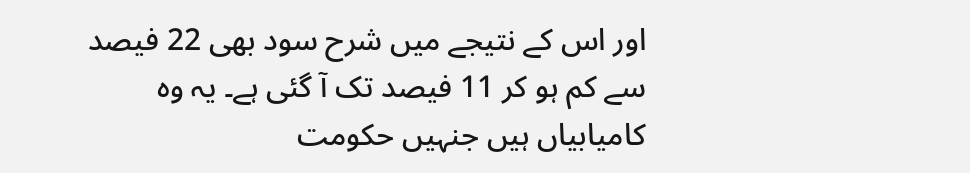اور اس کے نتیجے میں شرح سود بھی 22 فیصد سے کم ہو کر 11 فیصد تک آ گئی ہے۔ یہ وہ کامیابیاں ہیں جنہیں حکومت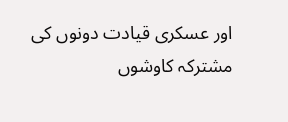اور عسکری قیادت دونوں کی مشترکہ کاوشوں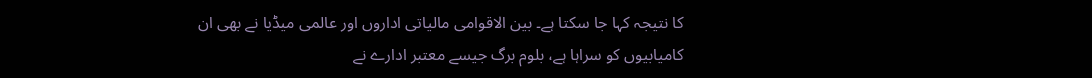کا نتیجہ کہا جا سکتا ہے۔ بین الاقوامی مالیاتی اداروں اور عالمی میڈیا نے بھی ان کامیابیوں کو سراہا ہے، بلوم برگ جیسے معتبر ادارے نے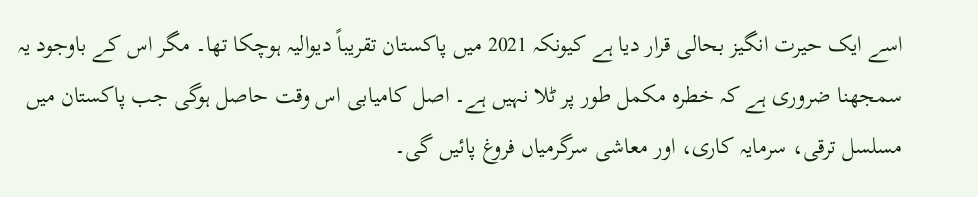اسے ایک حیرت انگیز بحالی قرار دیا ہے کیونکہ 2021 میں پاکستان تقریباً دیوالیہ ہوچکا تھا۔ مگر اس کے باوجود یہ سمجھنا ضروری ہے کہ خطرہ مکمل طور پر ٹلا نہیں ہے۔ اصل کامیابی اس وقت حاصل ہوگی جب پاکستان میں مسلسل ترقی، سرمایہ کاری، اور معاشی سرگرمیاں فروغ پائیں گی۔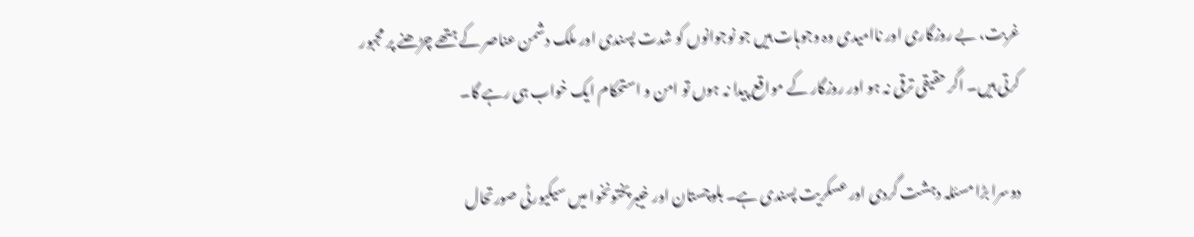غربت، بے روزگاری اور ناامیدی وہ وجوہات ہیں جو نوجوانوں کو شدت پسندی اور ملک دشمن عناصر کے ہتھے چڑھنے پر مجبور کرتی ہیں۔ اگر حقیقی ترقی نہ ہو اور روزگار کے مواقع پیدا نہ ہوں تو امن و استحکام ایک خواب ہی رہے گا۔

دوسرا بڑا مسئلہ دہشت گردی اور عسکریت پسندی ہے۔ بلوچستان اور خیبرپختونخوا میں سیکیورٹی صورتحال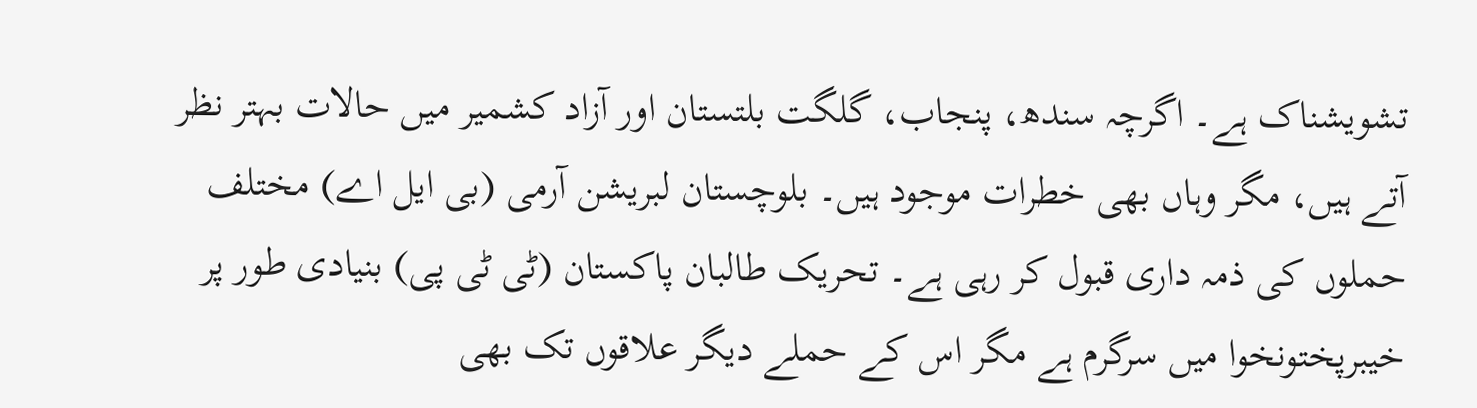تشویشناک ہے۔ اگرچہ سندھ، پنجاب، گلگت بلتستان اور آزاد کشمیر میں حالات بہتر نظر آتے ہیں، مگر وہاں بھی خطرات موجود ہیں۔ بلوچستان لبریشن آرمی (بی ایل اے) مختلف حملوں کی ذمہ داری قبول کر رہی ہے۔ تحریک طالبان پاکستان (ٹی ٹی پی) بنیادی طور پر خیبرپختونخوا میں سرگرم ہے مگر اس کے حملے دیگر علاقوں تک بھی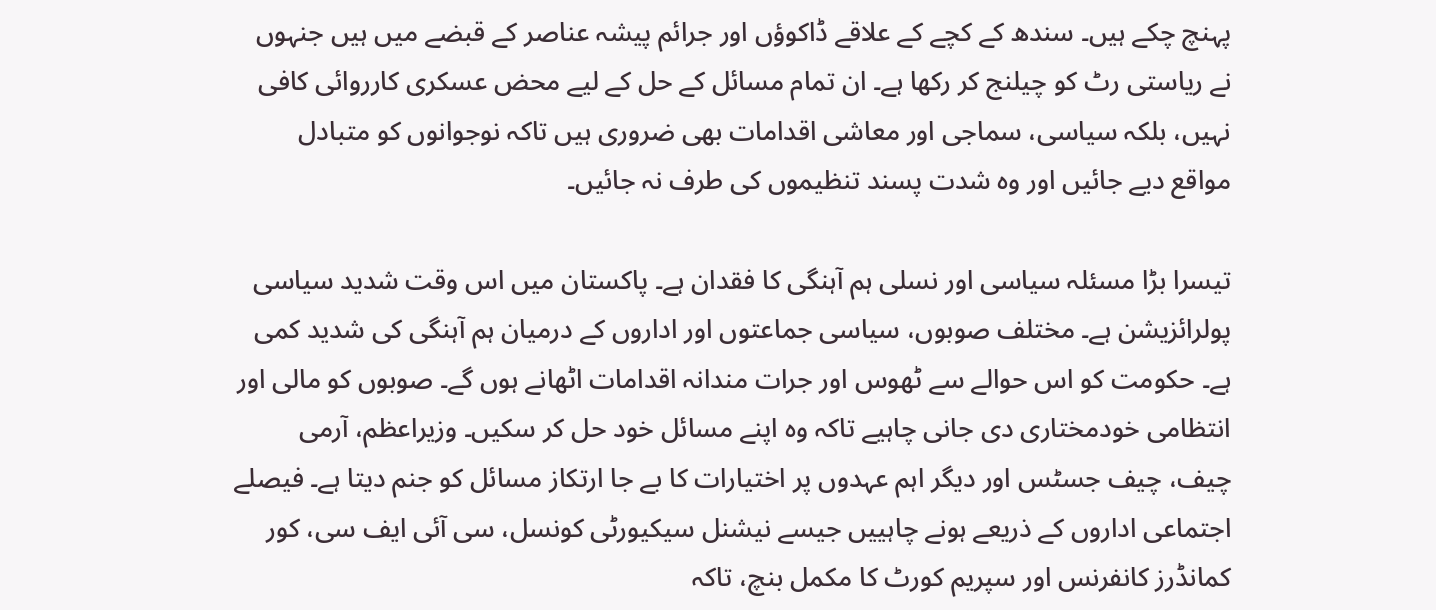پہنچ چکے ہیں۔ سندھ کے کچے کے علاقے ڈاکوؤں اور جرائم پیشہ عناصر کے قبضے میں ہیں جنہوں نے ریاستی رٹ کو چیلنج کر رکھا ہے۔ ان تمام مسائل کے حل کے لیے محض عسکری کارروائی کافی نہیں، بلکہ سیاسی، سماجی اور معاشی اقدامات بھی ضروری ہیں تاکہ نوجوانوں کو متبادل مواقع دیے جائیں اور وہ شدت پسند تنظیموں کی طرف نہ جائیں۔

تیسرا بڑا مسئلہ سیاسی اور نسلی ہم آہنگی کا فقدان ہے۔ پاکستان میں اس وقت شدید سیاسی پولرائزیشن ہے۔ مختلف صوبوں، سیاسی جماعتوں اور اداروں کے درمیان ہم آہنگی کی شدید کمی ہے۔ حکومت کو اس حوالے سے ٹھوس اور جرات مندانہ اقدامات اٹھانے ہوں گے۔ صوبوں کو مالی اور انتظامی خودمختاری دی جانی چاہیے تاکہ وہ اپنے مسائل خود حل کر سکیں۔ وزیراعظم، آرمی چیف، چیف جسٹس اور دیگر اہم عہدوں پر اختیارات کا بے جا ارتکاز مسائل کو جنم دیتا ہے۔ فیصلے اجتماعی اداروں کے ذریعے ہونے چاہییں جیسے نیشنل سیکیورٹی کونسل، سی آئی ایف سی، کور کمانڈرز کانفرنس اور سپریم کورٹ کا مکمل بنچ، تاکہ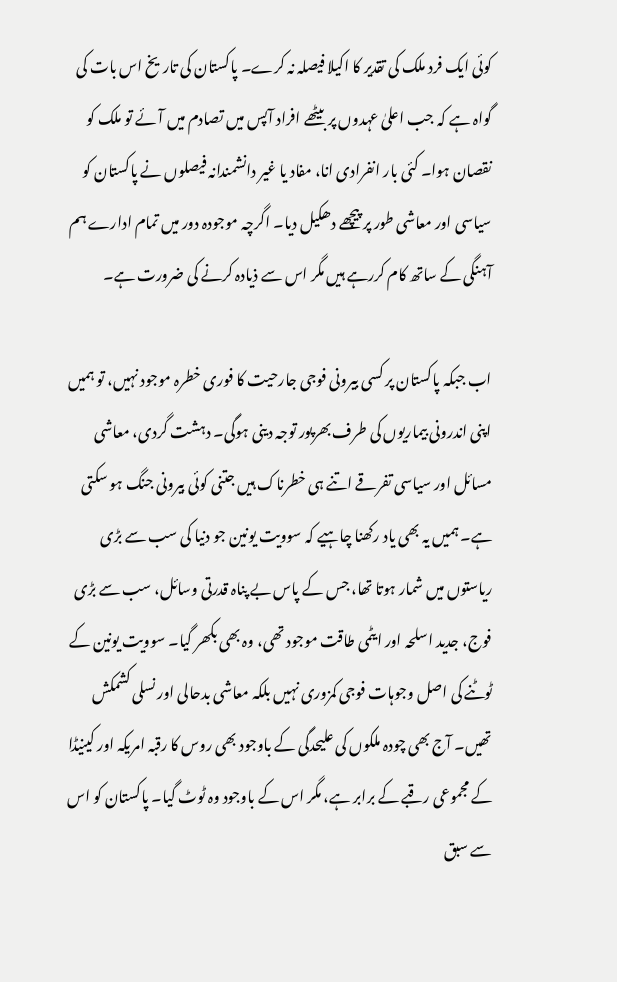کوئی ایک فرد ملک کی تقدیر کا اکیلا فیصلہ نہ کرے۔ پاکستان کی تاریخ اس بات کی گواہ ہے کہ جب اعلیٰ عہدوں پر بیٹھے افراد آپس میں تصادم میں آئے تو ملک کو نقصان ہوا۔ کئی بار انفرادی انا، مفاد یا غیر دانشمندانہ فیصلوں نے پاکستان کو سیاسی اور معاشی طور پر پیچھے دھکیل دیا۔ اگرچہ موجودہ دور میں تمام ادارے ہم آہنگی کے ساتھ کام کررہے ہیں مگر اس سے ذیادہ کرنے کی ضرورت ہے۔

اب جبکہ پاکستان پر کسی بیرونی فوجی جارحیت کا فوری خطرہ موجود نہیں، تو ہمیں اپنی اندرونی بیماریوں کی طرف بھرپور توجہ دینی ہوگی۔ دہشت گردی، معاشی مسائل اور سیاسی تفرقے اتنے ہی خطرناک ہیں جتنی کوئی بیرونی جنگ ہو سکتی ہے۔ ہمیں یہ بھی یاد رکھنا چاہیے کہ سوویت یونین جو دنیا کی سب سے بڑی ریاستوں میں شمار ہوتا تھا، جس کے پاس بے پناہ قدرتی وسائل، سب سے بڑی فوج، جدید اسلحہ اور ایٹمی طاقت موجود تھی، وہ بھی بکھر گیا۔ سوویت یونین کے ٹوٹنے کی اصل وجوہات فوجی کمزوری نہیں بلکہ معاشی بدحالی اور نسلی کشمکش تھیں۔ آج بھی چودہ ملکوں کی علیحدگی کے باوجود بھی روس کا رقبہ امریکہ اور کینیڈا کے مجموعی رقبے کے برابر ہے، مگر اس کے باوجود وہ ٹوٹ گیا۔ پاکستان کو اس سے سبق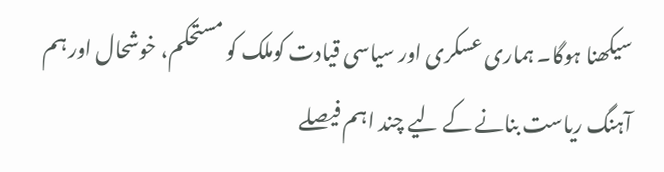سیکھنا ہوگا۔ ہماری عسکری اور سیاسی قیادت کوملک کو مستحکم، خوشحال اور ہم آہنگ ریاست بنانے کے لیے چند اہم فیصلے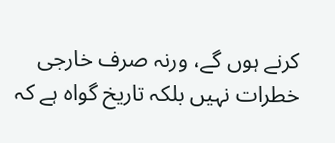کرنے ہوں گے، ورنہ صرف خارجی خطرات نہیں بلکہ تاریخ گواہ ہے کہ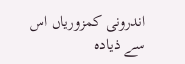اندرونی کمزوریاں اس سے ذیادہ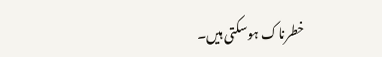خطرناک ہوسکتی ہیں۔